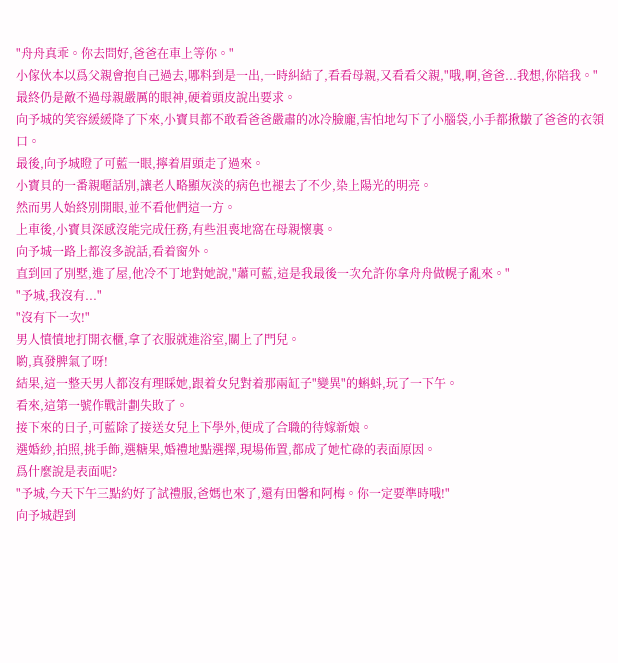"舟舟真乖。你去問好,爸爸在車上等你。"
小傢伙本以爲父親會抱自己過去,哪料到是一出,一時糾結了,看看母親,又看看父親,"哦,啊,爸爸...我想,你陪我。"
最終仍是敵不過母親嚴厲的眼神,硬着頭皮說出要求。
向予城的笑容緩緩降了下來,小寶貝都不敢看爸爸嚴肅的冰冷臉龐,害怕地勾下了小腦袋,小手都揪皺了爸爸的衣領口。
最後,向予城瞪了可藍一眼,擰着眉頭走了過來。
小寶貝的一番親暱話別,讓老人略顯灰淡的病色也褪去了不少,染上陽光的明亮。
然而男人始終別開眼,並不看他們這一方。
上車後,小寶貝深感沒能完成任務,有些沮喪地窩在母親懷裏。
向予城一路上都沒多說話,看着窗外。
直到回了別墅,進了屋,他冷不丁地對她說,"蕭可藍,這是我最後一次允許你拿舟舟做幌子亂來。"
"予城,我沒有..."
"沒有下一次!"
男人憤憤地打開衣櫃,拿了衣服就進浴室,關上了門兒。
喲,真發脾氣了呀!
結果,這一整天男人都沒有理睬她,跟着女兒對着那兩缸子"變異"的蝌蚪,玩了一下午。
看來,這第一號作戰計劃失敗了。
接下來的日子,可藍除了接送女兒上下學外,便成了合職的待嫁新娘。
選婚紗,拍照,挑手飾,選糖果,婚禮地點選擇,現場佈置,都成了她忙碌的表面原因。
爲什麼說是表面呢?
"予城,今天下午三點約好了試禮服,爸媽也來了,還有田馨和阿梅。你一定要準時哦!"
向予城趕到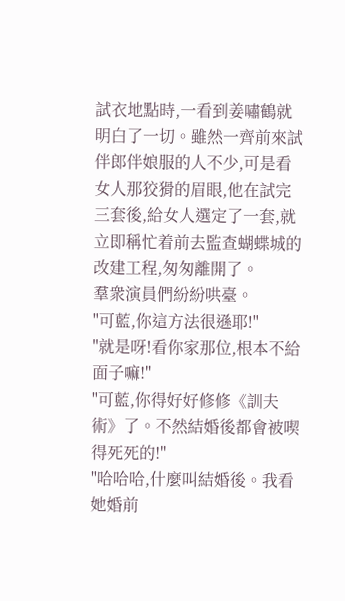試衣地點時,一看到姜嘯鶴就明白了一切。雖然一齊前來試伴郎伴娘服的人不少,可是看女人那狡猾的眉眼,他在試完三套後,給女人選定了一套,就立即稱忙着前去監查蝴蝶城的改建工程,匆匆離開了。
羣衆演員們紛紛哄臺。
"可藍,你這方法很遜耶!"
"就是呀!看你家那位,根本不給面子嘛!"
"可藍,你得好好修修《訓夫術》了。不然結婚後都會被喫得死死的!"
"哈哈哈,什麼叫結婚後。我看她婚前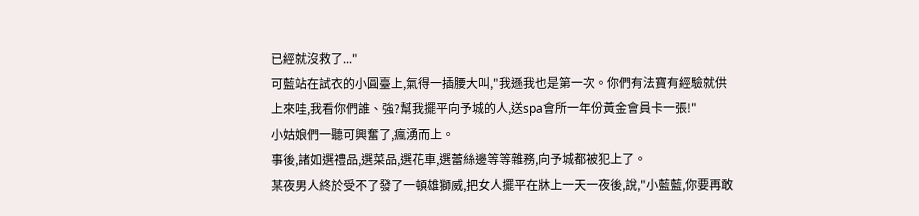已經就沒救了..."
可藍站在試衣的小圓臺上,氣得一插腰大叫,"我遜我也是第一次。你們有法寶有經驗就供上來哇,我看你們誰、強?幫我擺平向予城的人,送spa會所一年份黃金會員卡一張!"
小姑娘們一聽可興奮了,瘋湧而上。
事後,諸如選禮品,選菜品,選花車,選蕾絲邊等等雜務,向予城都被犯上了。
某夜男人終於受不了發了一頓雄獅威,把女人擺平在牀上一天一夜後,說,"小藍藍,你要再敢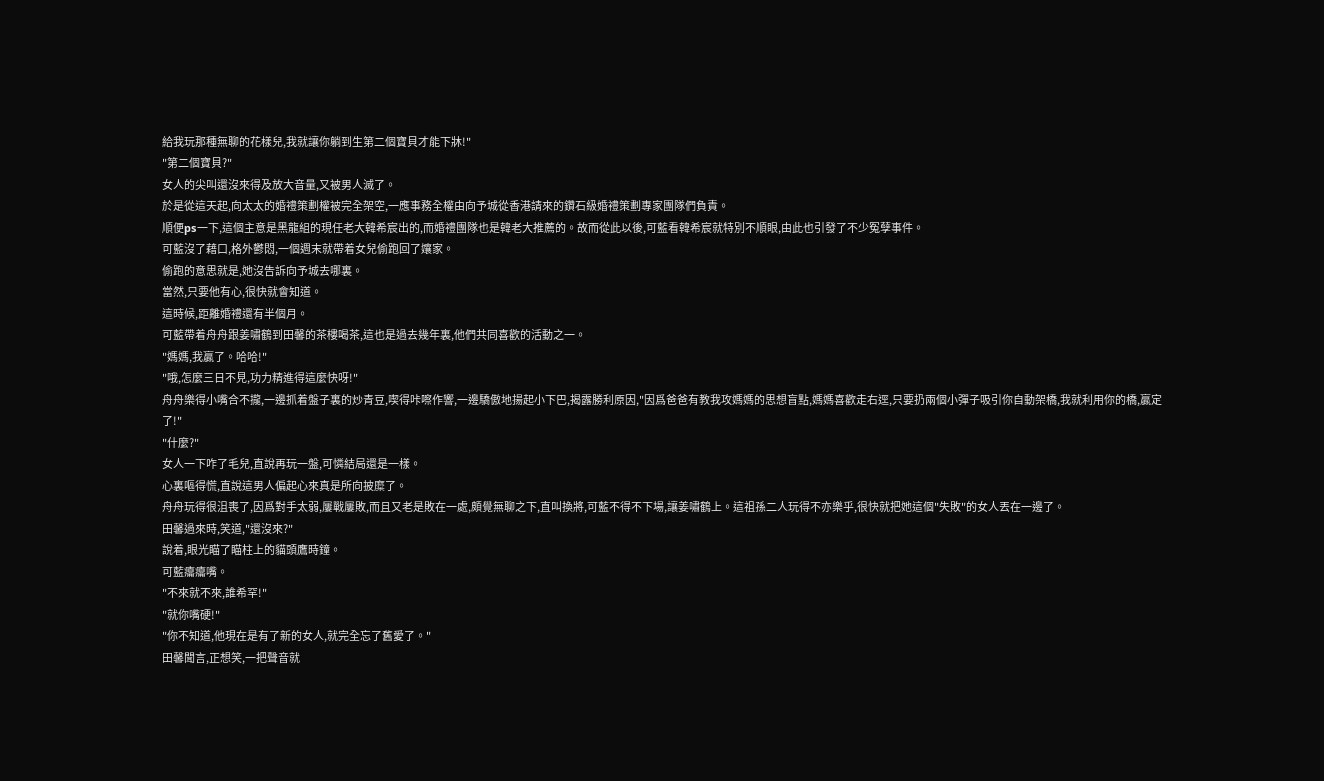給我玩那種無聊的花樣兒,我就讓你躺到生第二個寶貝才能下牀!"
"第二個寶貝?"
女人的尖叫還沒來得及放大音量,又被男人滅了。
於是從這天起,向太太的婚禮策劃權被完全架空,一應事務全權由向予城從香港請來的鑽石級婚禮策劃專家團隊們負責。
順便ps一下,這個主意是黑龍組的現任老大韓希宸出的,而婚禮團隊也是韓老大推薦的。故而從此以後,可藍看韓希宸就特別不順眼,由此也引發了不少冤孽事件。
可藍沒了藉口,格外鬱悶,一個週末就帶着女兒偷跑回了孃家。
偷跑的意思就是,她沒告訴向予城去哪裏。
當然,只要他有心,很快就會知道。
這時候,距離婚禮還有半個月。
可藍帶着舟舟跟姜嘯鶴到田馨的茶樓喝茶,這也是過去幾年裏,他們共同喜歡的活動之一。
"媽媽,我贏了。哈哈!"
"哦,怎麼三日不見,功力精進得這麼快呀!"
舟舟樂得小嘴合不攏,一邊抓着盤子裏的炒青豆,喫得咔嚓作響,一邊驕傲地揚起小下巴,揭露勝利原因,"因爲爸爸有教我攻媽媽的思想盲點,媽媽喜歡走右逕,只要扔兩個小彈子吸引你自動架橋,我就利用你的橋,贏定了!"
"什麼?"
女人一下咋了毛兒,直說再玩一盤,可憐結局還是一樣。
心裏嘔得慌,直說這男人偏起心來真是所向披糜了。
舟舟玩得很沮喪了,因爲對手太弱,屢戰屢敗,而且又老是敗在一處,頗覺無聊之下,直叫換將,可藍不得不下場,讓姜嘯鶴上。這祖孫二人玩得不亦樂乎,很快就把她這個"失敗"的女人丟在一邊了。
田馨過來時,笑道,"還沒來?"
說着,眼光瞄了瞄柱上的貓頭鷹時鐘。
可藍癟癟嘴。
"不來就不來,誰希罕!"
"就你嘴硬!"
"你不知道,他現在是有了新的女人,就完全忘了舊愛了。"
田馨聞言,正想笑,一把聲音就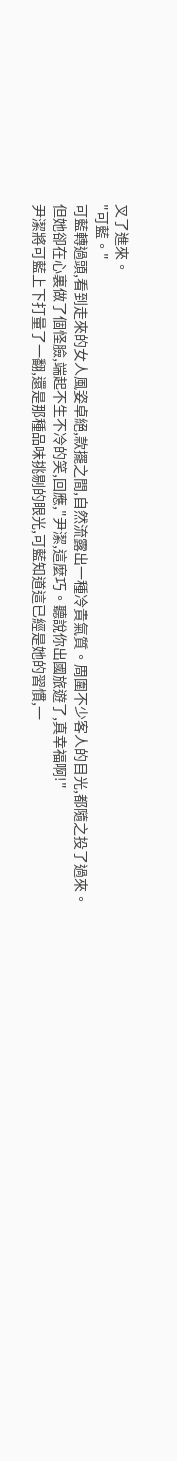叉了進來。
"可藍。"
可藍轉過頭,看到走來的女人風姿卓絕,款擺之間,自然流露出一種冷貴氣質。周圍不少客人的目光,都隨之投了過來。
但她卻在心裏做了個怪臉,端起不生不冷的笑,回應,"尹潔,這麼巧。聽說你出國旅遊了,真幸福啊!"
尹潔將可藍上下打量了一翻,還是那種品味挑剔的眼光,可藍知道這已經是她的習慣,一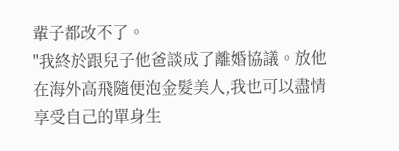輩子都改不了。
"我終於跟兒子他爸談成了離婚協議。放他在海外高飛隨便泡金髮美人,我也可以盡情享受自己的單身生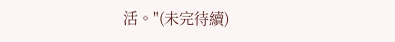活。"(未完待續)